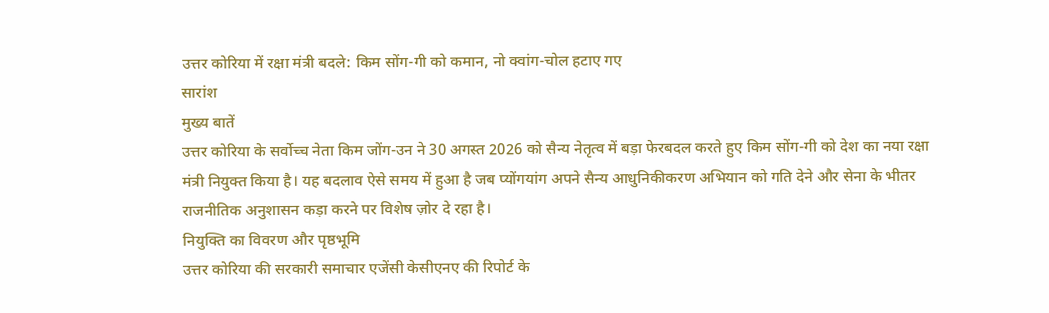उत्तर कोरिया में रक्षा मंत्री बदले: किम सोंग-गी को कमान, नो क्वांग-चोल हटाए गए
सारांश
मुख्य बातें
उत्तर कोरिया के सर्वोच्च नेता किम जोंग-उन ने 30 अगस्त 2026 को सैन्य नेतृत्व में बड़ा फेरबदल करते हुए किम सोंग-गी को देश का नया रक्षा मंत्री नियुक्त किया है। यह बदलाव ऐसे समय में हुआ है जब प्योंगयांग अपने सैन्य आधुनिकीकरण अभियान को गति देने और सेना के भीतर राजनीतिक अनुशासन कड़ा करने पर विशेष ज़ोर दे रहा है।
नियुक्ति का विवरण और पृष्ठभूमि
उत्तर कोरिया की सरकारी समाचार एजेंसी केसीएनए की रिपोर्ट के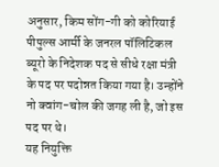अनुसार, किम सोंग-गी को कोरियाई पीपुल्स आर्मी के जनरल पॉलिटिकल ब्यूरो के निदेशक पद से सीधे रक्षा मंत्री के पद पर पदोन्नत किया गया है। उन्होंने नो क्वांग-चोल की जगह ली है, जो इस पद पर थे।
यह नियुक्ति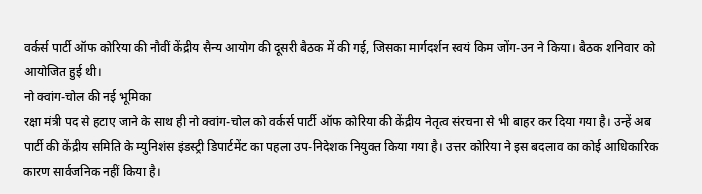वर्कर्स पार्टी ऑफ कोरिया की नौवीं केंद्रीय सैन्य आयोग की दूसरी बैठक में की गई, जिसका मार्गदर्शन स्वयं किम जोंग-उन ने किया। बैठक शनिवार को आयोजित हुई थी।
नो क्वांग-चोल की नई भूमिका
रक्षा मंत्री पद से हटाए जाने के साथ ही नो क्वांग-चोल को वर्कर्स पार्टी ऑफ कोरिया की केंद्रीय नेतृत्व संरचना से भी बाहर कर दिया गया है। उन्हें अब पार्टी की केंद्रीय समिति के म्युनिशंस इंडस्ट्री डिपार्टमेंट का पहला उप-निदेशक नियुक्त किया गया है। उत्तर कोरिया ने इस बदलाव का कोई आधिकारिक कारण सार्वजनिक नहीं किया है।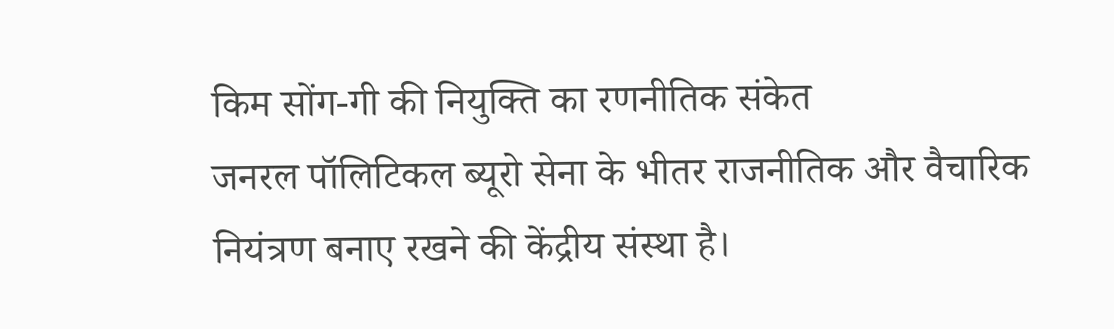किम सोंग-गी की नियुक्ति का रणनीतिक संकेत
जनरल पॉलिटिकल ब्यूरो सेना के भीतर राजनीतिक और वैचारिक नियंत्रण बनाए रखने की केंद्रीय संस्था है।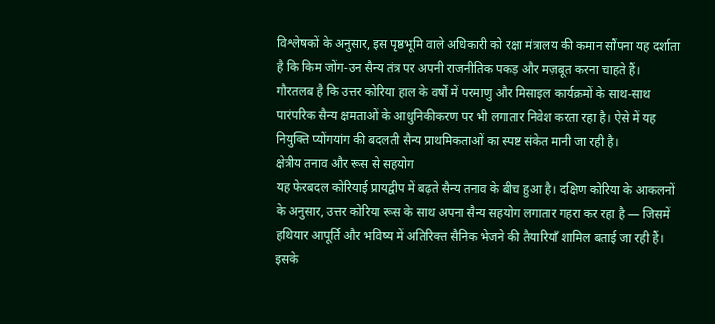विश्लेषकों के अनुसार, इस पृष्ठभूमि वाले अधिकारी को रक्षा मंत्रालय की कमान सौंपना यह दर्शाता है कि किम जोंग-उन सैन्य तंत्र पर अपनी राजनीतिक पकड़ और मज़बूत करना चाहते हैं।
गौरतलब है कि उत्तर कोरिया हाल के वर्षों में परमाणु और मिसाइल कार्यक्रमों के साथ-साथ पारंपरिक सैन्य क्षमताओं के आधुनिकीकरण पर भी लगातार निवेश करता रहा है। ऐसे में यह नियुक्ति प्योंगयांग की बदलती सैन्य प्राथमिकताओं का स्पष्ट संकेत मानी जा रही है।
क्षेत्रीय तनाव और रूस से सहयोग
यह फेरबदल कोरियाई प्रायद्वीप में बढ़ते सैन्य तनाव के बीच हुआ है। दक्षिण कोरिया के आकलनों के अनुसार, उत्तर कोरिया रूस के साथ अपना सैन्य सहयोग लगातार गहरा कर रहा है — जिसमें हथियार आपूर्ति और भविष्य में अतिरिक्त सैनिक भेजने की तैयारियाँ शामिल बताई जा रही हैं।
इसके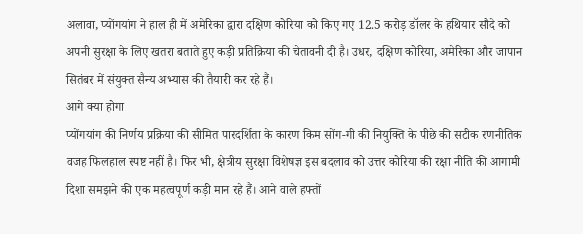अलावा, प्योंगयांग ने हाल ही में अमेरिका द्वारा दक्षिण कोरिया को किए गए 12.5 करोड़ डॉलर के हथियार सौदे को अपनी सुरक्षा के लिए खतरा बताते हुए कड़ी प्रतिक्रिया की चेतावनी दी है। उधर, दक्षिण कोरिया, अमेरिका और जापान सितंबर में संयुक्त सैन्य अभ्यास की तैयारी कर रहे हैं।
आगे क्या होगा
प्योंगयांग की निर्णय प्रक्रिया की सीमित पारदर्शिता के कारण किम सोंग-गी की नियुक्ति के पीछे की सटीक रणनीतिक वजह फिलहाल स्पष्ट नहीं है। फिर भी, क्षेत्रीय सुरक्षा विशेषज्ञ इस बदलाव को उत्तर कोरिया की रक्षा नीति की आगामी दिशा समझने की एक महत्वपूर्ण कड़ी मान रहे हैं। आने वाले हफ्तों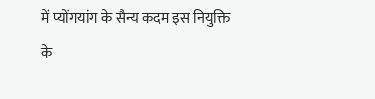में प्योंगयांग के सैन्य कदम इस नियुक्ति के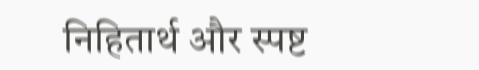निहितार्थ और स्पष्ट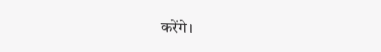करेंगे।